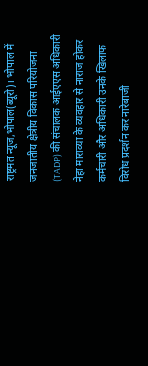राष्ट्रमत न्यूज,भोपाल(ब्यूरो)। भोपाल में जनजातीय क्षेत्रीय विकास परियोजना (TADP) की संचालक आईएएस अधिकारी नेहा माराव्या के व्यवहार से नाराज होकर कर्मचारी और अधिकारी उनके खिलाफ विरोध प्रदर्शन कर नारेबाजी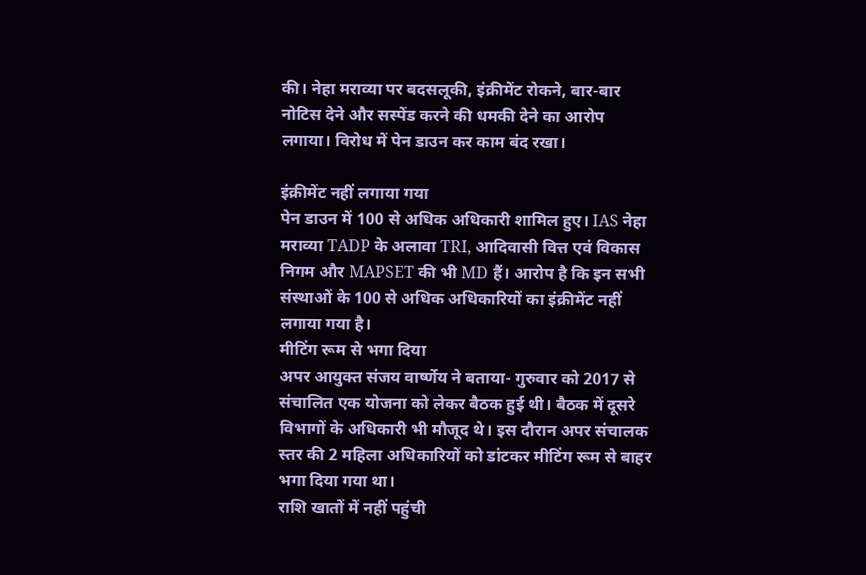की। नेहा मराव्या पर बदसलूकी, इंक्रीमेंट रोकने, बार-बार नोटिस देने और सस्पेंड करने की धमकी देने का आरोप लगाया। विरोध में पेन डाउन कर काम बंद रखा।

इंक्रीमेंट नहीं लगाया गया
पेन डाउन में 100 से अधिक अधिकारी शामिल हुए। IAS नेहा मराव्या TADP के अलावा TRI, आदिवासी वित्त एवं विकास निगम और MAPSET की भी MD हैं। आरोप है कि इन सभी संस्थाओं के 100 से अधिक अधिकारियों का इंक्रीमेंट नहीं लगाया गया है।
मीटिंग रूम से भगा दिया
अपर आयुक्त संजय वार्ष्णेय ने बताया- गुरुवार को 2017 से संचालित एक योजना को लेकर बैठक हुई थी। बैठक में दूसरे विभागों के अधिकारी भी मौजूद थे। इस दौरान अपर संचालक स्तर की 2 महिला अधिकारियों को डांटकर मीटिंग रूम से बाहर भगा दिया गया था।
राशि खातों में नहीं पहुंची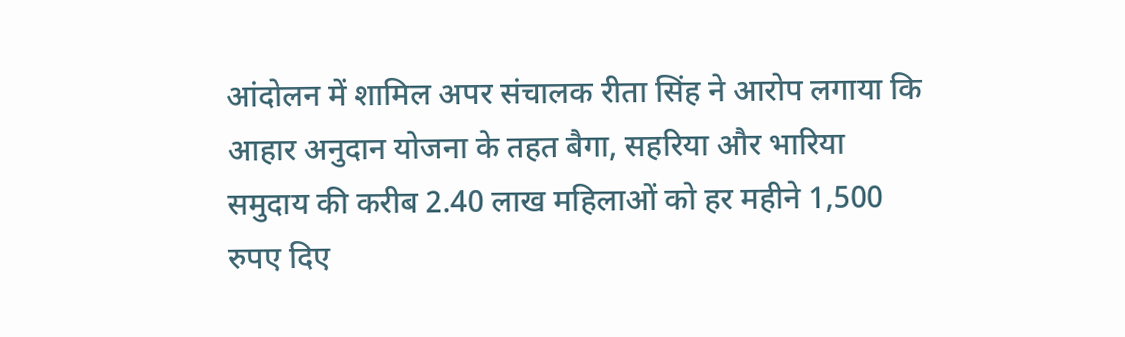आंदोलन में शामिल अपर संचालक रीता सिंह ने आरोप लगाया कि आहार अनुदान योजना के तहत बैगा, सहरिया और भारिया समुदाय की करीब 2.40 लाख महिलाओं को हर महीने 1,500 रुपए दिए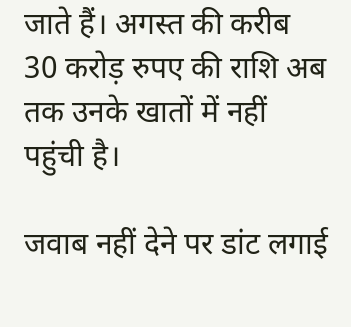जाते हैं। अगस्त की करीब 30 करोड़ रुपए की राशि अब तक उनके खातों में नहीं पहुंची है।

जवाब नहीं देने पर डांट लगाई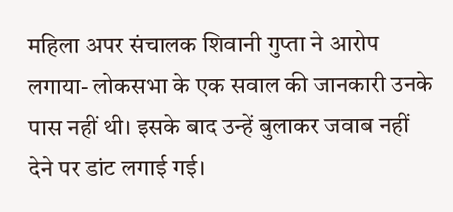महिला अपर संचालक शिवानी गुप्ता ने आरोप लगाया- लोकसभा के एक सवाल की जानकारी उनके पास नहीं थी। इसके बाद उन्हें बुलाकर जवाब नहीं देने पर डांट लगाई गई।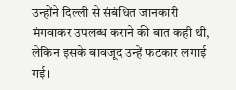उन्होंने दिल्ली से संबंधित जानकारी मंगवाकर उपलब्ध कराने की बात कही थी, लेकिन इसके बावजूद उन्हें फटकार लगाई गई।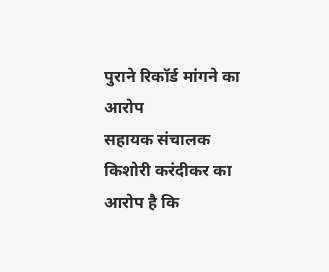पुराने रिकॉर्ड मांगने का आरोप
सहायक संचालक किशोरी करंदीकर का आरोप है कि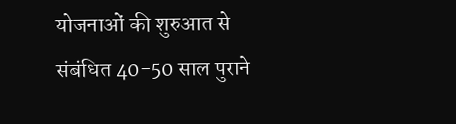योजनाओं की शुरुआत से संबंधित 40-50 साल पुराने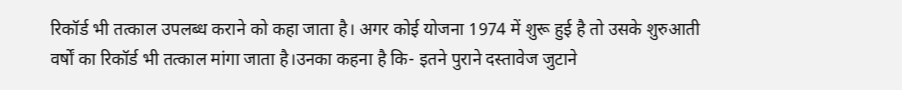रिकॉर्ड भी तत्काल उपलब्ध कराने को कहा जाता है। अगर कोई योजना 1974 में शुरू हुई है तो उसके शुरुआती वर्षों का रिकॉर्ड भी तत्काल मांगा जाता है।उनका कहना है कि- इतने पुराने दस्तावेज जुटाने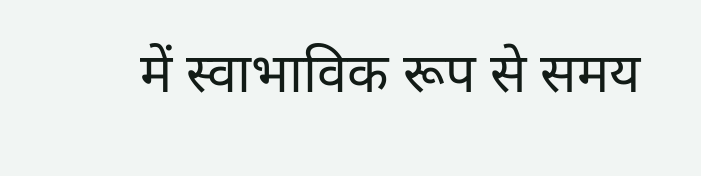में स्वाभाविक रूप से समय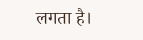लगता है।